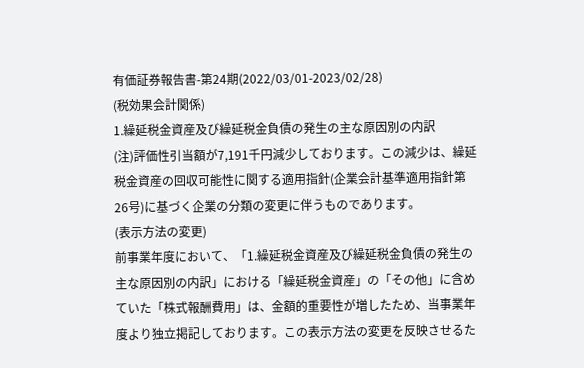有価証券報告書-第24期(2022/03/01-2023/02/28)
(税効果会計関係)
1.繰延税金資産及び繰延税金負債の発生の主な原因別の内訳
(注)評価性引当額が7,191千円減少しております。この減少は、繰延税金資産の回収可能性に関する適用指針(企業会計基準適用指針第26号)に基づく企業の分類の変更に伴うものであります。
(表示方法の変更)
前事業年度において、「1.繰延税金資産及び繰延税金負債の発生の主な原因別の内訳」における「繰延税金資産」の「その他」に含めていた「株式報酬費用」は、金額的重要性が増したため、当事業年度より独立掲記しております。この表示方法の変更を反映させるた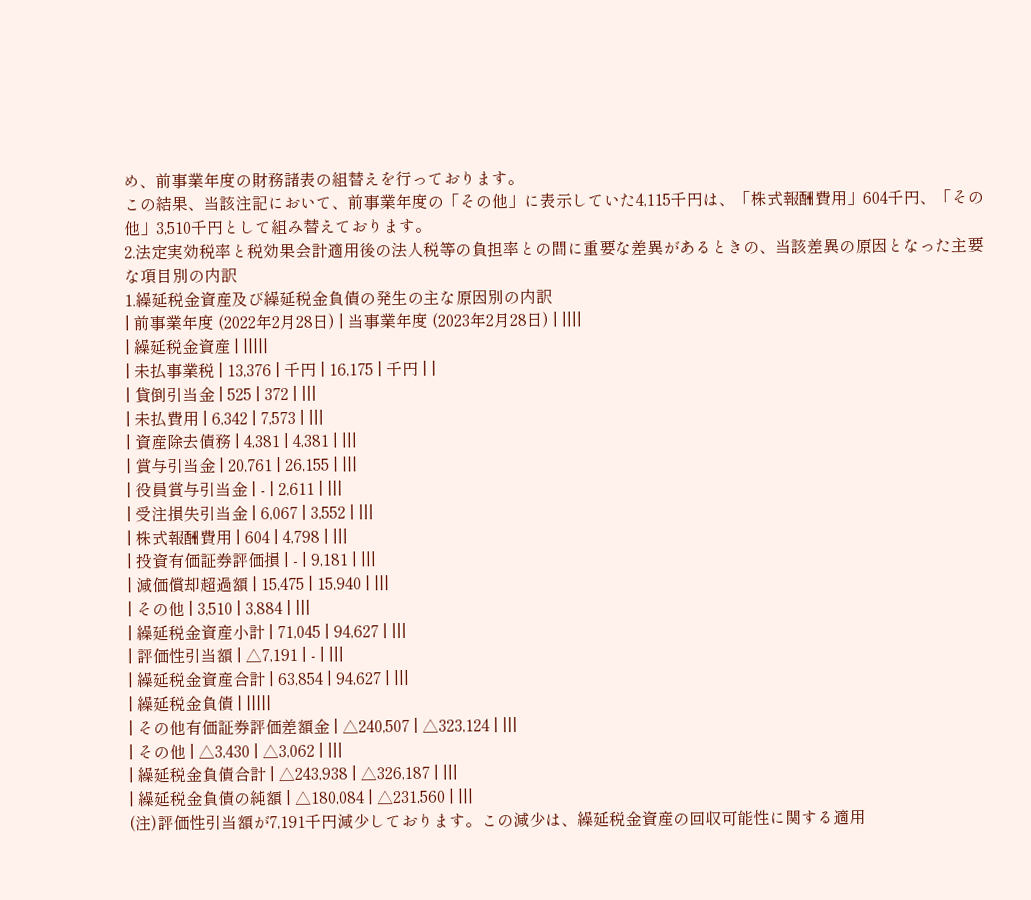め、前事業年度の財務諸表の組替えを行っております。
この結果、当該注記において、前事業年度の「その他」に表示していた4,115千円は、「株式報酬費用」604千円、「その他」3,510千円として組み替えております。
2.法定実効税率と税効果会計適用後の法人税等の負担率との間に重要な差異があるときの、当該差異の原因となった主要な項目別の内訳
1.繰延税金資産及び繰延税金負債の発生の主な原因別の内訳
| 前事業年度 (2022年2月28日) | 当事業年度 (2023年2月28日) | ||||
| 繰延税金資産 | |||||
| 未払事業税 | 13,376 | 千円 | 16,175 | 千円 | |
| 貸倒引当金 | 525 | 372 | |||
| 未払費用 | 6,342 | 7,573 | |||
| 資産除去債務 | 4,381 | 4,381 | |||
| 賞与引当金 | 20,761 | 26,155 | |||
| 役員賞与引当金 | - | 2,611 | |||
| 受注損失引当金 | 6,067 | 3,552 | |||
| 株式報酬費用 | 604 | 4,798 | |||
| 投資有価証券評価損 | - | 9,181 | |||
| 減価償却超過額 | 15,475 | 15,940 | |||
| その他 | 3,510 | 3,884 | |||
| 繰延税金資産小計 | 71,045 | 94,627 | |||
| 評価性引当額 | △7,191 | - | |||
| 繰延税金資産合計 | 63,854 | 94,627 | |||
| 繰延税金負債 | |||||
| その他有価証券評価差額金 | △240,507 | △323,124 | |||
| その他 | △3,430 | △3,062 | |||
| 繰延税金負債合計 | △243,938 | △326,187 | |||
| 繰延税金負債の純額 | △180,084 | △231,560 | |||
(注)評価性引当額が7,191千円減少しております。この減少は、繰延税金資産の回収可能性に関する適用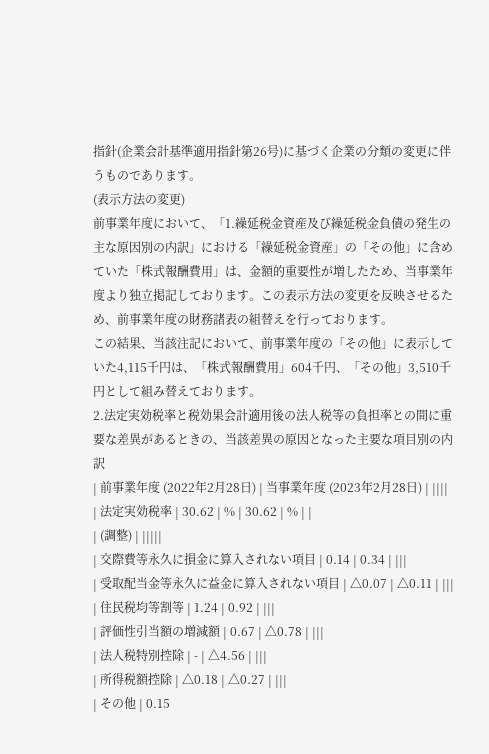指針(企業会計基準適用指針第26号)に基づく企業の分類の変更に伴うものであります。
(表示方法の変更)
前事業年度において、「1.繰延税金資産及び繰延税金負債の発生の主な原因別の内訳」における「繰延税金資産」の「その他」に含めていた「株式報酬費用」は、金額的重要性が増したため、当事業年度より独立掲記しております。この表示方法の変更を反映させるため、前事業年度の財務諸表の組替えを行っております。
この結果、当該注記において、前事業年度の「その他」に表示していた4,115千円は、「株式報酬費用」604千円、「その他」3,510千円として組み替えております。
2.法定実効税率と税効果会計適用後の法人税等の負担率との間に重要な差異があるときの、当該差異の原因となった主要な項目別の内訳
| 前事業年度 (2022年2月28日) | 当事業年度 (2023年2月28日) | ||||
| 法定実効税率 | 30.62 | % | 30.62 | % | |
| (調整) | |||||
| 交際費等永久に損金に算入されない項目 | 0.14 | 0.34 | |||
| 受取配当金等永久に益金に算入されない項目 | △0.07 | △0.11 | |||
| 住民税均等割等 | 1.24 | 0.92 | |||
| 評価性引当額の増減額 | 0.67 | △0.78 | |||
| 法人税特別控除 | - | △4.56 | |||
| 所得税額控除 | △0.18 | △0.27 | |||
| その他 | 0.15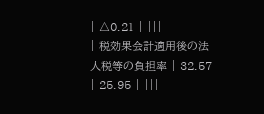| △0.21 | |||
| 税効果会計適用後の法人税等の負担率 | 32.57 | 25.95 | |||